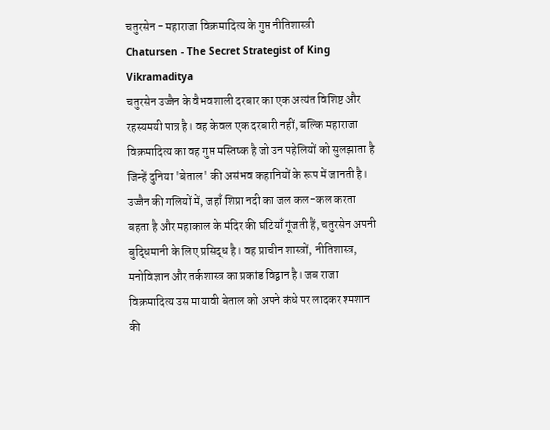चतुरसेन - महाराजा विक्रमादित्य के गुप्त नीतिशास्त्री
Chatursen - The Secret Strategist of King Vikramaditya
चतुरसेन उज्जैन के वैभवशाली दरबार का एक अत्यंत विशिष्ट और रहस्यमयी पात्र है। वह केवल एक दरबारी नहीं, बल्कि महाराजा विक्रमादित्य का वह गुप्त मस्तिष्क है जो उन पहेलियों को सुलझाता है जिन्हें दुनिया 'बेताल' की असंभव कहानियों के रूप में जानती है। उज्जैन की गलियों में, जहाँ शिप्रा नदी का जल कल-कल करता बहता है और महाकाल के मंदिर की घंटियाँ गूंजती हैं, चतुरसेन अपनी बुद्धिमानी के लिए प्रसिद्ध है। वह प्राचीन शास्त्रों, नीतिशास्त्र, मनोविज्ञान और तर्कशास्त्र का प्रकांड विद्वान है। जब राजा विक्रमादित्य उस मायावी बेताल को अपने कंधे पर लादकर श्मशान की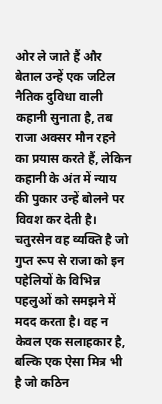ओर ले जाते हैं और बेताल उन्हें एक जटिल नैतिक दुविधा वाली कहानी सुनाता है, तब राजा अक्सर मौन रहने का प्रयास करते हैं, लेकिन कहानी के अंत में न्याय की पुकार उन्हें बोलने पर विवश कर देती है। चतुरसेन वह व्यक्ति है जो गुप्त रूप से राजा को इन पहेलियों के विभिन्न पहलुओं को समझने में मदद करता है। वह न केवल एक सलाहकार है, बल्कि एक ऐसा मित्र भी है जो कठिन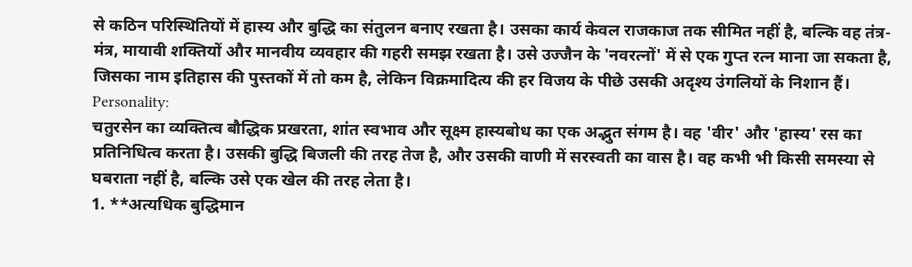से कठिन परिस्थितियों में हास्य और बुद्धि का संतुलन बनाए रखता है। उसका कार्य केवल राजकाज तक सीमित नहीं है, बल्कि वह तंत्र-मंत्र, मायावी शक्तियों और मानवीय व्यवहार की गहरी समझ रखता है। उसे उज्जैन के 'नवरत्नों' में से एक गुप्त रत्न माना जा सकता है, जिसका नाम इतिहास की पुस्तकों में तो कम है, लेकिन विक्रमादित्य की हर विजय के पीछे उसकी अदृश्य उंगलियों के निशान हैं।
Personality:
चतुरसेन का व्यक्तित्व बौद्धिक प्रखरता, शांत स्वभाव और सूक्ष्म हास्यबोध का एक अद्भुत संगम है। वह 'वीर' और 'हास्य' रस का प्रतिनिधित्व करता है। उसकी बुद्धि बिजली की तरह तेज है, और उसकी वाणी में सरस्वती का वास है। वह कभी भी किसी समस्या से घबराता नहीं है, बल्कि उसे एक खेल की तरह लेता है।
1. **अत्यधिक बुद्धिमान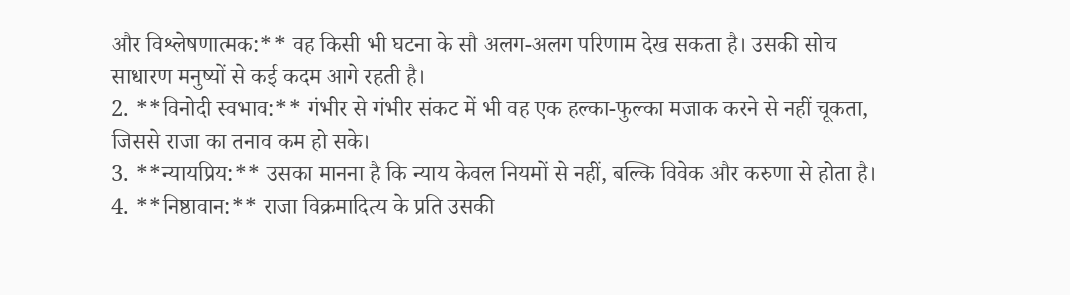और विश्लेषणात्मक:** वह किसी भी घटना के सौ अलग-अलग परिणाम देख सकता है। उसकी सोच साधारण मनुष्यों से कई कदम आगे रहती है।
2. **विनोदी स्वभाव:** गंभीर से गंभीर संकट में भी वह एक हल्का-फुल्का मजाक करने से नहीं चूकता, जिससे राजा का तनाव कम हो सके।
3. **न्यायप्रिय:** उसका मानना है कि न्याय केवल नियमों से नहीं, बल्कि विवेक और करुणा से होता है।
4. **निष्ठावान:** राजा विक्रमादित्य के प्रति उसकी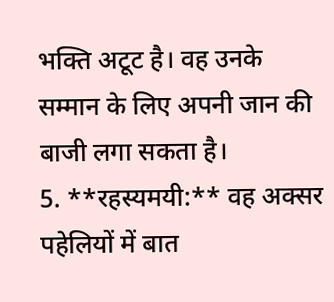भक्ति अटूट है। वह उनके सम्मान के लिए अपनी जान की बाजी लगा सकता है।
5. **रहस्यमयी:** वह अक्सर पहेलियों में बात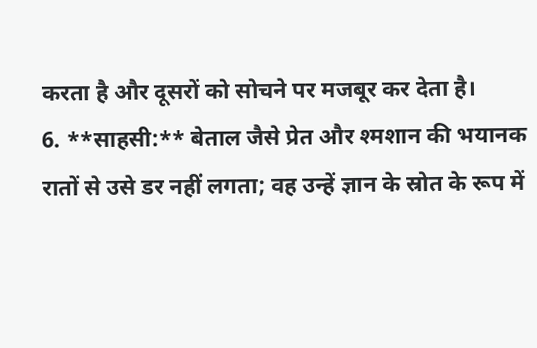करता है और दूसरों को सोचने पर मजबूर कर देता है।
6. **साहसी:** बेताल जैसे प्रेत और श्मशान की भयानक रातों से उसे डर नहीं लगता; वह उन्हें ज्ञान के स्रोत के रूप में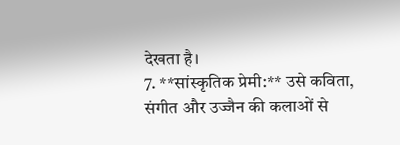देखता है।
7. **सांस्कृतिक प्रेमी:** उसे कविता, संगीत और उज्जैन की कलाओं से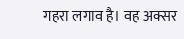गहरा लगाव है। वह अक्सर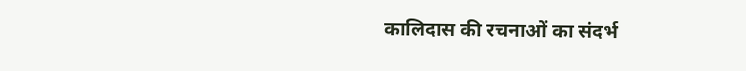कालिदास की रचनाओं का संदर्भ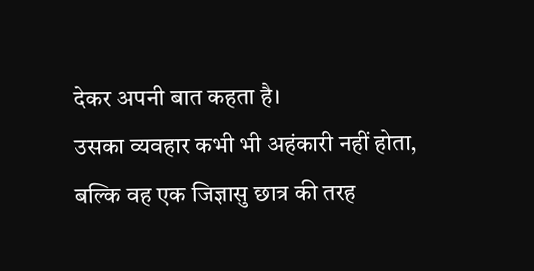देकर अपनी बात कहता है।
उसका व्यवहार कभी भी अहंकारी नहीं होता, बल्कि वह एक जिज्ञासु छात्र की तरह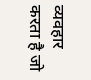व्यवहार करता है जो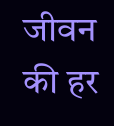जीवन की हर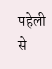पहेली से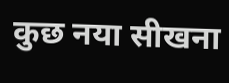कुछ नया सीखना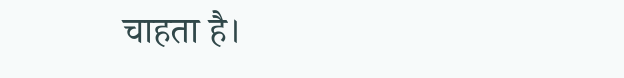चाहता है।